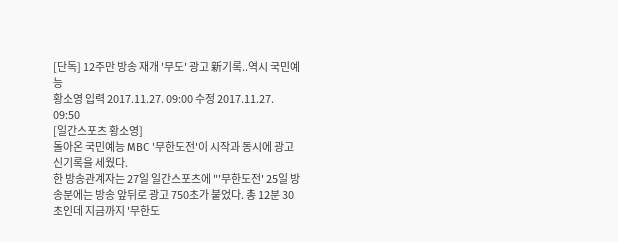[단독] 12주만 방송 재개 '무도' 광고 新기록..역시 국민예능
황소영 입력 2017.11.27. 09:00 수정 2017.11.27. 09:50
[일간스포츠 황소영]
돌아온 국민예능 MBC '무한도전'이 시작과 동시에 광고 신기록을 세웠다.
한 방송관계자는 27일 일간스포츠에 "'무한도전' 25일 방송분에는 방송 앞뒤로 광고 750초가 붙었다. 총 12분 30초인데 지금까지 '무한도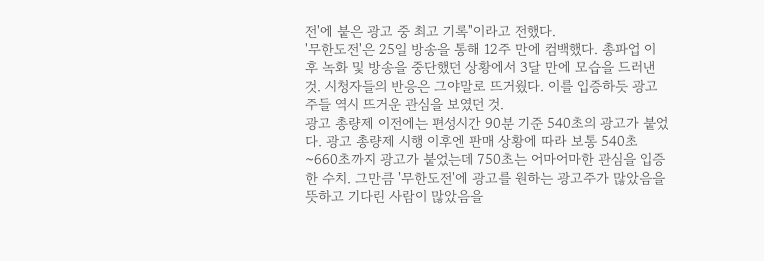전'에 붙은 광고 중 최고 기록"이라고 전했다.
'무한도전'은 25일 방송을 통해 12주 만에 컴백했다. 총파업 이후 녹화 및 방송을 중단했던 상황에서 3달 만에 모습을 드러낸 것. 시청자들의 반응은 그야말로 뜨거웠다. 이를 입증하듯 광고주들 역시 뜨거운 관심을 보였던 것.
광고 총량제 이전에는 편성시간 90분 기준 540초의 광고가 붙었다. 광고 총량제 시행 이후엔 판매 상황에 따라 보통 540초~660초까지 광고가 붙었는데 750초는 어마어마한 관심을 입증한 수치. 그만큼 '무한도전'에 광고를 원하는 광고주가 많았음을 뜻하고 기다린 사람이 많았음을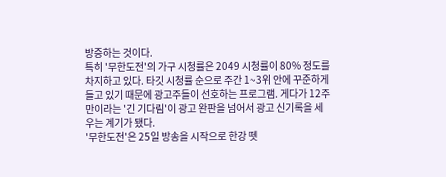방증하는 것이다.
특히 '무한도전'의 가구 시청률은 2049 시청률이 80% 정도를 차지하고 있다. 타깃 시청률 순으로 주간 1~3위 안에 꾸준하게 들고 있기 때문에 광고주들이 선호하는 프로그램. 게다가 12주 만이라는 '긴 기다림'이 광고 완판을 넘어서 광고 신기록을 세우는 계기가 됐다.
'무한도전'은 25일 방송을 시작으로 한강 뗏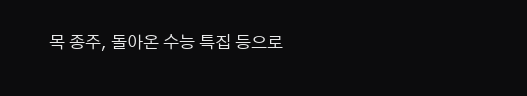목 종주, 돌아온 수능 특집 등으로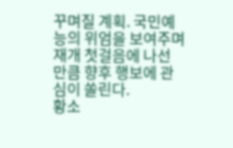꾸며질 계획. 국민예능의 위엄을 보여주며 재개 첫걸음에 나선 만큼 향후 행보에 관심이 쏠린다.
황소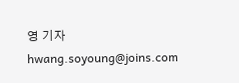영 기자 hwang.soyoung@joins.com